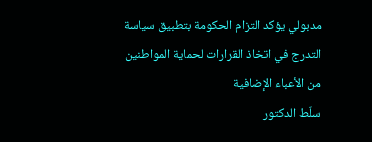مدبولي يؤكد التزام الحكومة بتطبيق سياسة التدرج في اتخاذ القرارات لحماية المواطنين من الأعباء الإضافية
سلّط الدكتور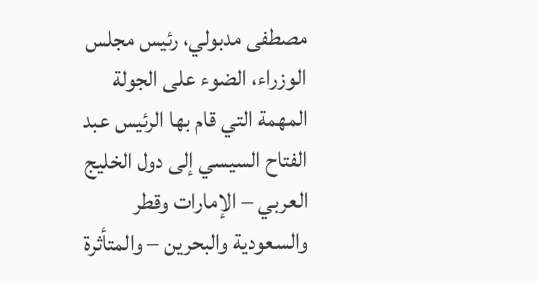مصطفى مدبولي، رئيس مجلس الوزراء، الضوء على الجولة المهمة التي قام بها الرئيس عبد الفتاح السيسي إلى دول الخليج العربي – الإمارات وقطر والسعودية والبحرين – والمتأثرة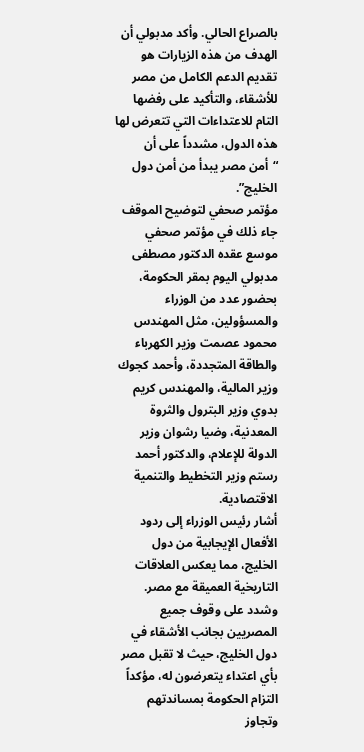بالصراع الحالي. وأكد مدبولي أن الهدف من هذه الزيارات هو تقديم الدعم الكامل من مصر للأشقاء، والتأكيد على رفضها التام للاعتداءات التي تتعرض لها هذه الدول، مشدداً على أن “أمن مصر يبدأ من أمن دول الخليج”.
مؤتمر صحفي لتوضيح الموقف
جاء ذلك في مؤتمر صحفي موسع عقده الدكتور مصطفى مدبولي اليوم بمقر الحكومة، بحضور عدد من الوزراء والمسؤولين، مثل المهندس محمود عصمت وزير الكهرباء والطاقة المتجددة، وأحمد كجوك وزير المالية، والمهندس كريم بدوي وزير البترول والثروة المعدنية، وضيا رشوان وزير الدولة للإعلام، والدكتور أحمد رستم وزير التخطيط والتنمية الاقتصادية.
أشار رئيس الوزراء إلى ردود الأفعال الإيجابية من دول الخليج، مما يعكس العلاقات التاريخية العميقة مع مصر. وشدد على وقوف جميع المصريين بجانب الأشقاء في دول الخليج، حيث لا تقبل مصر بأي اعتداء يتعرضون له، مؤكداً التزام الحكومة بمساندتهم وتجاوز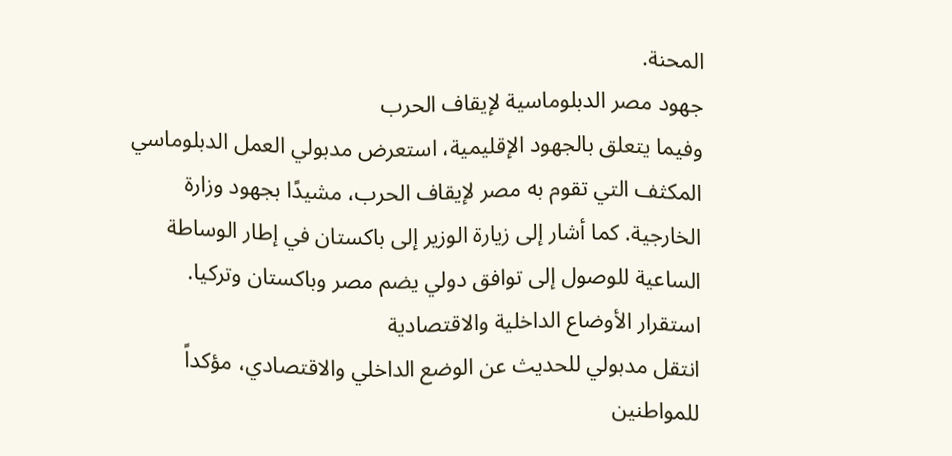المحنة.
جهود مصر الدبلوماسية لإيقاف الحرب
وفيما يتعلق بالجهود الإقليمية، استعرض مدبولي العمل الدبلوماسي المكثف التي تقوم به مصر لإيقاف الحرب، مشيدًا بجهود وزارة الخارجية. كما أشار إلى زيارة الوزير إلى باكستان في إطار الوساطة الساعية للوصول إلى توافق دولي يضم مصر وباكستان وتركيا.
استقرار الأوضاع الداخلية والاقتصادية
انتقل مدبولي للحديث عن الوضع الداخلي والاقتصادي، مؤكداً للمواطنين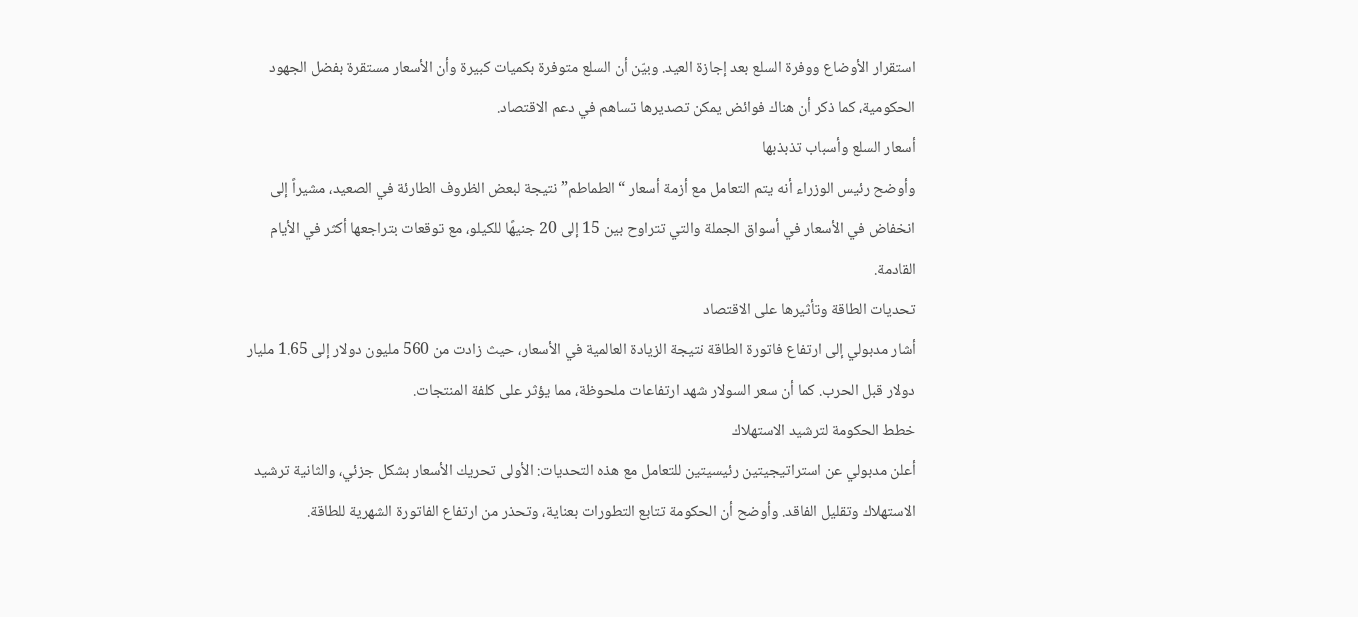استقرار الأوضاع ووفرة السلع بعد إجازة العيد. وبيّن أن السلع متوفرة بكميات كبيرة وأن الأسعار مستقرة بفضل الجهود الحكومية، كما ذكر أن هناك فوائض يمكن تصديرها تساهم في دعم الاقتصاد.
أسعار السلع وأسباب تذبذبها
وأوضح رئيس الوزراء أنه يتم التعامل مع أزمة أسعار “الطماطم” نتيجة لبعض الظروف الطارئة في الصعيد، مشيراً إلى انخفاض في الأسعار في أسواق الجملة والتي تتراوح بين 15 إلى 20 جنيهًا للكيلو، مع توقعات بتراجعها أكثر في الأيام القادمة.
تحديات الطاقة وتأثيرها على الاقتصاد
أشار مدبولي إلى ارتفاع فاتورة الطاقة نتيجة الزيادة العالمية في الأسعار، حيث زادت من 560 مليون دولار إلى 1.65 مليار دولار قبل الحرب. كما أن سعر السولار شهد ارتفاعات ملحوظة، مما يؤثر على كلفة المنتجات.
خطط الحكومة لترشيد الاستهلاك
أعلن مدبولي عن استراتيجيتين رئيسيتين للتعامل مع هذه التحديات: الأولى تحريك الأسعار بشكل جزئي، والثانية ترشيد الاستهلاك وتقليل الفاقد. وأوضح أن الحكومة تتابع التطورات بعناية، وتحذر من ارتفاع الفاتورة الشهرية للطاقة.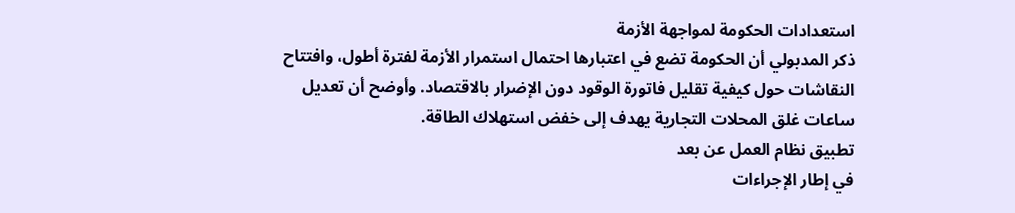استعدادات الحكومة لمواجهة الأزمة
ذكر المدبولي أن الحكومة تضع في اعتبارها احتمال استمرار الأزمة لفترة أطول، وافتتاح النقاشات حول كيفية تقليل فاتورة الوقود دون الإضرار بالاقتصاد. وأوضح أن تعديل ساعات غلق المحلات التجارية يهدف إلى خفض استهلاك الطاقة.
تطبيق نظام العمل عن بعد
في إطار الإجراءات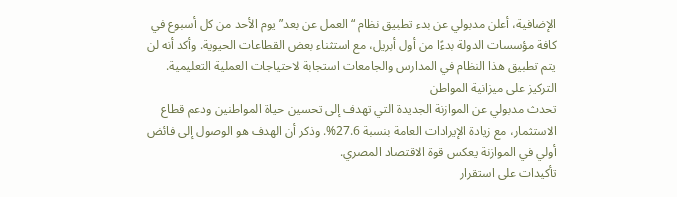الإضافية، أعلن مدبولي عن بدء تطبيق نظام “العمل عن بعد” يوم الأحد من كل أسبوع في كافة مؤسسات الدولة بدءًا من أول أبريل، مع استثناء بعض القطاعات الحيوية. وأكد أنه لن يتم تطبيق هذا النظام في المدارس والجامعات استجابة لاحتياجات العملية التعليمية.
التركيز على ميزانية المواطن
تحدث مدبولي عن الموازنة الجديدة التي تهدف إلى تحسين حياة المواطنين ودعم قطاع الاستثمار، مع زيادة الإيرادات العامة بنسبة 27.6%. وذكر أن الهدف هو الوصول إلى فائض أولي في الموازنة يعكس قوة الاقتصاد المصري.
تأكيدات على استقرار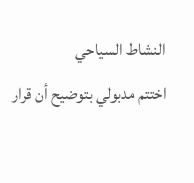النشاط السياحي
اختتم مدبولي بتوضيح أن قرار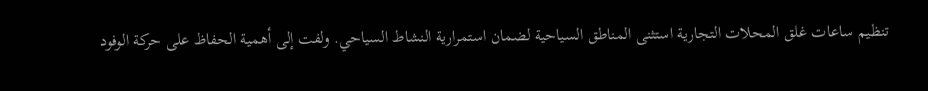تنظيم ساعات غلق المحلات التجارية استثنى المناطق السياحية لضمان استمرارية النشاط السياحي. ولفت إلى أهمية الحفاظ على حركة الوفود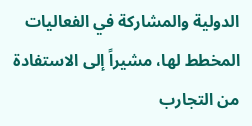الدولية والمشاركة في الفعاليات المخطط لها، مشيراً إلى الاستفادة من التجارب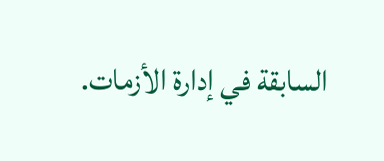السابقة في إدارة الأزمات.